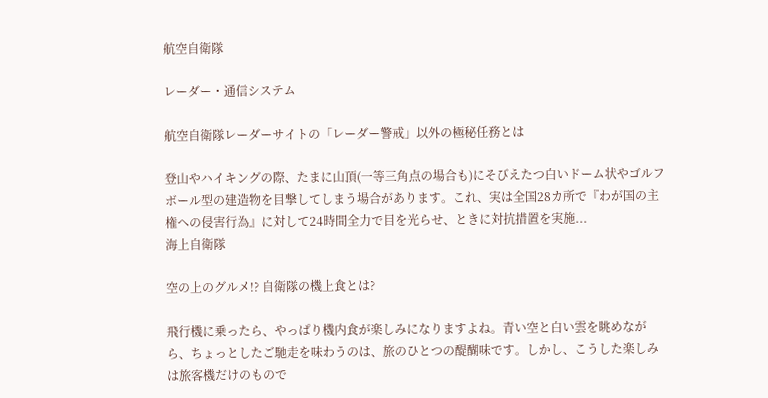航空自衛隊

レーダー・通信システム

航空自衛隊レーダーサイトの「レーダー警戒」以外の極秘任務とは

登山やハイキングの際、たまに山頂(一等三角点の場合も)にそびえたつ白いドーム状やゴルフボール型の建造物を目撃してしまう場合があります。これ、実は全国28カ所で『わが国の主権への侵害行為』に対して24時間全力で目を光らせ、ときに対抗措置を実施...
海上自衛隊

空の上のグルメ!? 自衛隊の機上食とは?

飛行機に乗ったら、やっぱり機内食が楽しみになりますよね。青い空と白い雲を眺めながら、ちょっとしたご馳走を味わうのは、旅のひとつの醍醐味です。しかし、こうした楽しみは旅客機だけのもので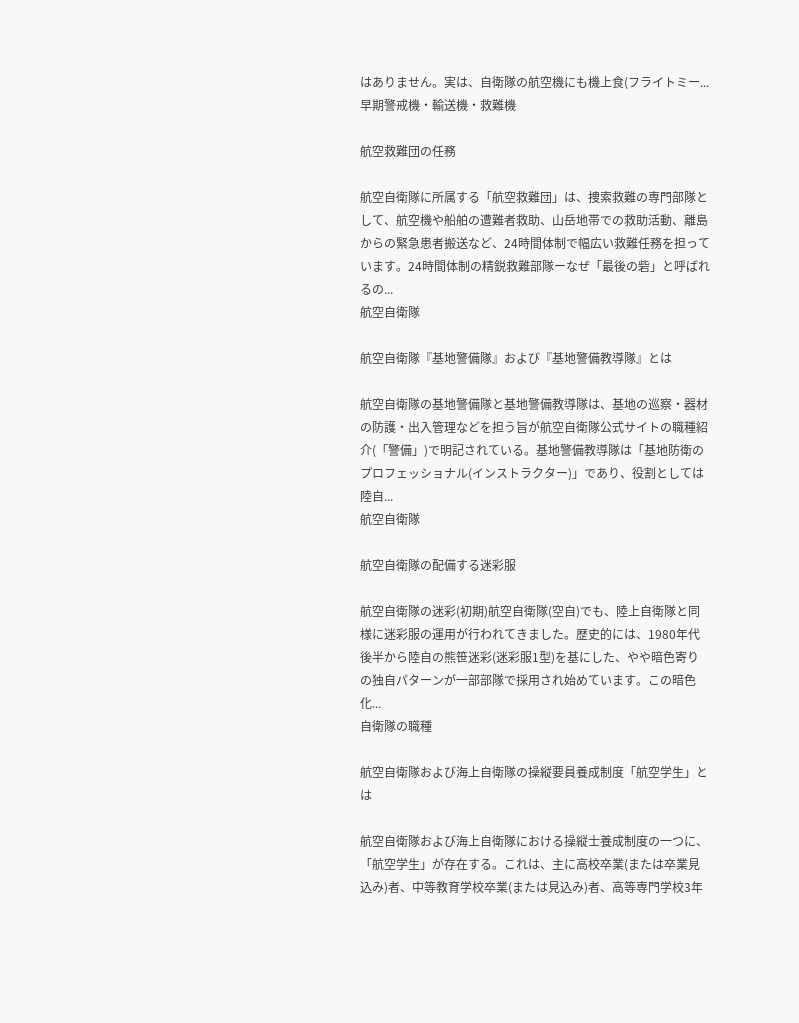はありません。実は、自衛隊の航空機にも機上食(フライトミー...
早期警戒機・輸送機・救難機

航空救難団の任務

航空自衛隊に所属する「航空救難団」は、捜索救難の専門部隊として、航空機や船舶の遭難者救助、山岳地帯での救助活動、離島からの緊急患者搬送など、24時間体制で幅広い救難任務を担っています。24時間体制の精鋭救難部隊ーなぜ「最後の砦」と呼ばれるの...
航空自衛隊

航空自衛隊『基地警備隊』および『基地警備教導隊』とは

航空自衛隊の基地警備隊と基地警備教導隊は、基地の巡察・器材の防護・出入管理などを担う旨が航空自衛隊公式サイトの職種紹介(「警備」)で明記されている。基地警備教導隊は「基地防衛のプロフェッショナル(インストラクター)」であり、役割としては陸自...
航空自衛隊

航空自衛隊の配備する迷彩服

航空自衛隊の迷彩(初期)航空自衛隊(空自)でも、陸上自衛隊と同様に迷彩服の運用が行われてきました。歴史的には、1980年代後半から陸自の熊笹迷彩(迷彩服1型)を基にした、やや暗色寄りの独自パターンが一部部隊で採用され始めています。この暗色化...
自衛隊の職種

航空自衛隊および海上自衛隊の操縦要員養成制度「航空学生」とは

航空自衛隊および海上自衛隊における操縦士養成制度の一つに、「航空学生」が存在する。これは、主に高校卒業(または卒業見込み)者、中等教育学校卒業(または見込み)者、高等専門学校3年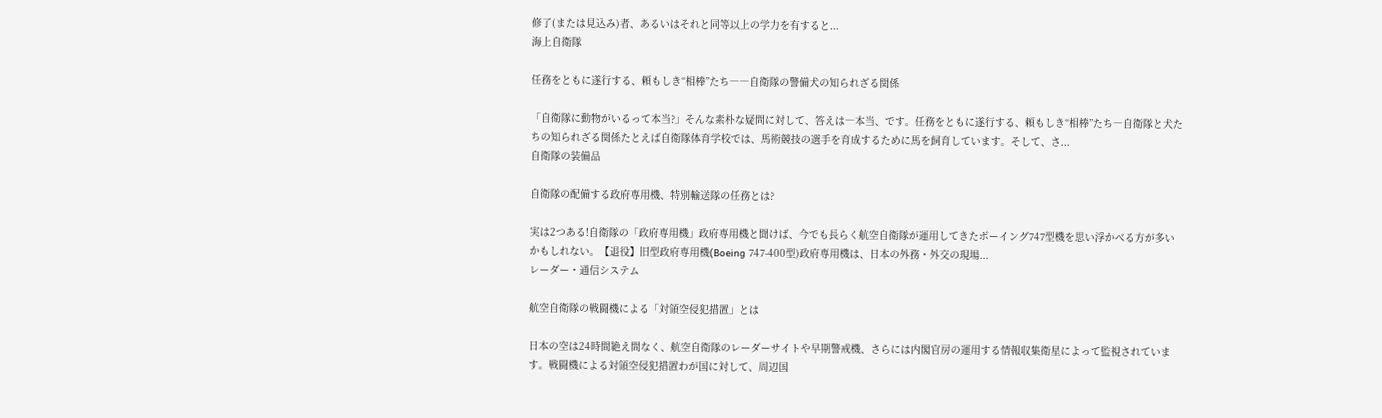修了(または見込み)者、あるいはそれと同等以上の学力を有すると...
海上自衛隊

任務をともに遂行する、頼もしき“相棒”たち――自衛隊の警備犬の知られざる関係

「自衛隊に動物がいるって本当?」そんな素朴な疑問に対して、答えは―本当、です。任務をともに遂行する、頼もしき“相棒”たち―自衛隊と犬たちの知られざる関係たとえば自衛隊体育学校では、馬術競技の選手を育成するために馬を飼育しています。そして、さ...
自衛隊の装備品

自衛隊の配備する政府専用機、特別輸送隊の任務とは?

実は2つある!自衛隊の「政府専用機」政府専用機と聞けば、今でも長らく航空自衛隊が運用してきたボーイング747型機を思い浮かべる方が多いかもしれない。【退役】旧型政府専用機(Boeing 747-400型)政府専用機は、日本の外務・外交の現場...
レーダー・通信システム

航空自衛隊の戦闘機による「対領空侵犯措置」とは

日本の空は24時間絶え間なく、航空自衛隊のレーダーサイトや早期警戒機、さらには内閣官房の運用する情報収集衛星によって監視されています。戦闘機による対領空侵犯措置わが国に対して、周辺国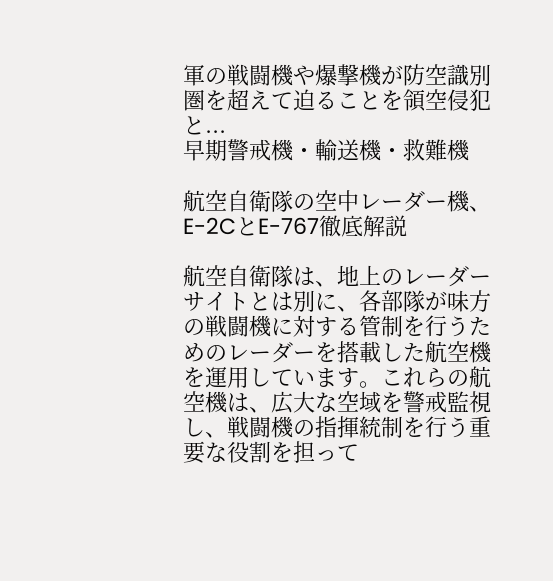軍の戦闘機や爆撃機が防空識別圏を超えて迫ることを領空侵犯と...
早期警戒機・輸送機・救難機

航空自衛隊の空中レーダー機、E-2CとE-767徹底解説

航空自衛隊は、地上のレーダーサイトとは別に、各部隊が味方の戦闘機に対する管制を行うためのレーダーを搭載した航空機を運用しています。これらの航空機は、広大な空域を警戒監視し、戦闘機の指揮統制を行う重要な役割を担って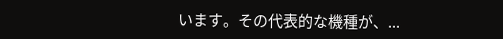います。その代表的な機種が、...